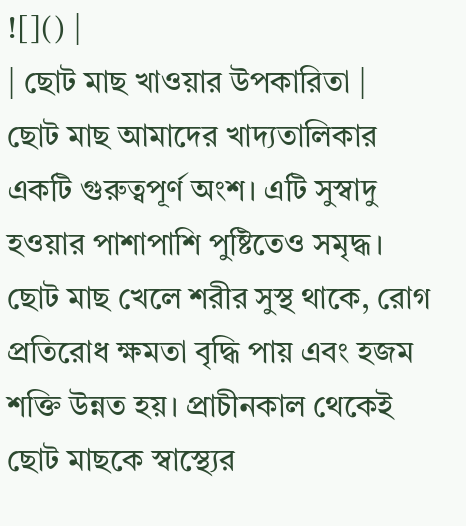![]() |
| ছোট মাছ খাওয়ার উপকারিতা |
ছোট মাছ আমাদের খাদ্যতালিকার একটি গুরুত্বপূর্ণ অংশ। এটি সুস্বাদু হওয়ার পাশাপাশি পুষ্টিতেও সমৃদ্ধ। ছোট মাছ খেলে শরীর সুস্থ থাকে, রোগ প্রতিরোধ ক্ষমতা বৃদ্ধি পায় এবং হজম শক্তি উন্নত হয়। প্রাচীনকাল থেকেই ছোট মাছকে স্বাস্থ্যের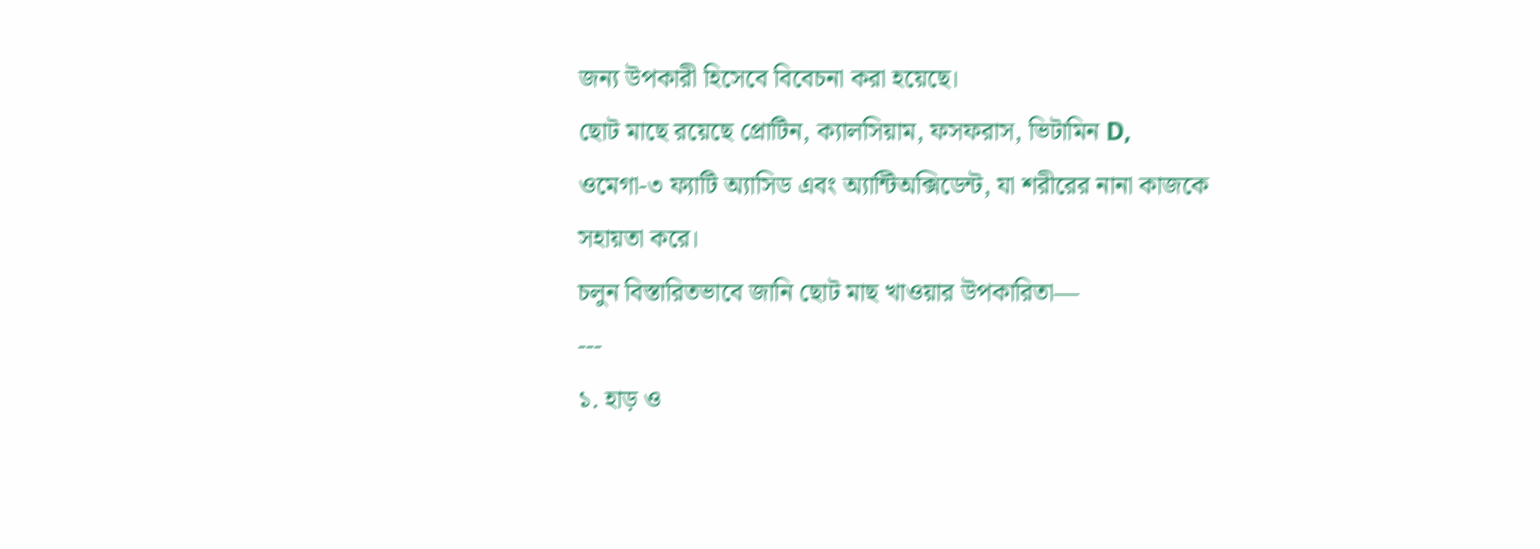জন্য উপকারী হিসেবে বিবেচনা করা হয়েছে।
ছোট মাছে রয়েছে প্রোটিন, ক্যালসিয়াম, ফসফরাস, ভিটামিন D, ওমেগা-৩ ফ্যাটি অ্যাসিড এবং অ্যান্টিঅক্সিডেন্ট, যা শরীরের নানা কাজকে সহায়তা করে।
চলুন বিস্তারিতভাবে জানি ছোট মাছ খাওয়ার উপকারিতা—
---
১. হাড় ও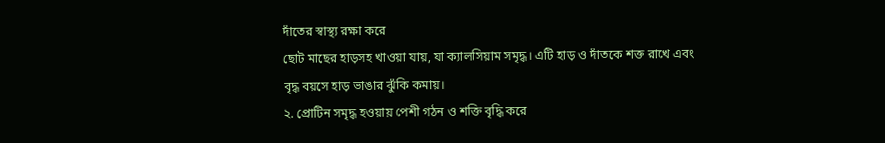দাঁতের স্বাস্থ্য রক্ষা করে
ছোট মাছের হাড়সহ খাওয়া যায়, যা ক্যালসিয়াম সমৃদ্ধ। এটি হাড় ও দাঁতকে শক্ত রাখে এবং বৃদ্ধ বয়সে হাড় ভাঙার ঝুঁকি কমায়।
২. প্রোটিন সমৃদ্ধ হওয়ায় পেশী গঠন ও শক্তি বৃদ্ধি করে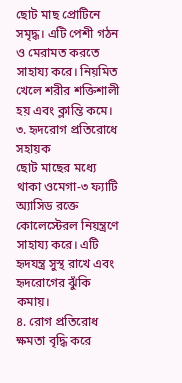ছোট মাছ প্রোটিনে সমৃদ্ধ। এটি পেশী গঠন ও মেরামত করতে সাহায্য করে। নিয়মিত খেলে শরীর শক্তিশালী হয় এবং ক্লান্তি কমে।
৩. হৃদরোগ প্রতিরোধে সহায়ক
ছোট মাছের মধ্যে থাকা ওমেগা-৩ ফ্যাটি অ্যাসিড রক্তে কোলেস্টেরল নিয়ন্ত্রণে সাহায্য করে। এটি হৃদযন্ত্র সুস্থ রাখে এবং হৃদরোগের ঝুঁকি কমায়।
৪. রোগ প্রতিরোধ ক্ষমতা বৃদ্ধি করে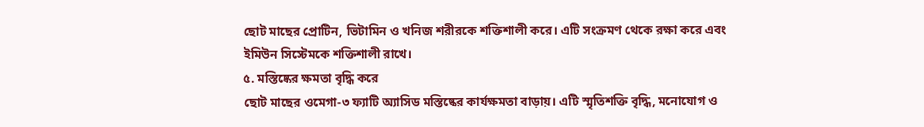ছোট মাছের প্রোটিন, ভিটামিন ও খনিজ শরীরকে শক্তিশালী করে। এটি সংক্রমণ থেকে রক্ষা করে এবং ইমিউন সিস্টেমকে শক্তিশালী রাখে।
৫. মস্তিষ্কের ক্ষমতা বৃদ্ধি করে
ছোট মাছের ওমেগা-৩ ফ্যাটি অ্যাসিড মস্তিষ্কের কার্যক্ষমতা বাড়ায়। এটি স্মৃতিশক্তি বৃদ্ধি, মনোযোগ ও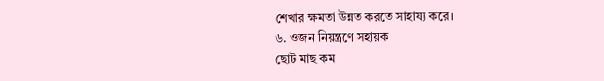শেখার ক্ষমতা উন্নত করতে সাহায্য করে।
৬. ওজন নিয়ন্ত্রণে সহায়ক
ছোট মাছ কম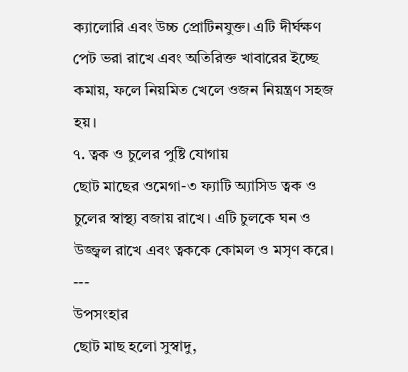ক্যালোরি এবং উচ্চ প্রোটিনযুক্ত। এটি দীর্ঘক্ষণ পেট ভরা রাখে এবং অতিরিক্ত খাবারের ইচ্ছে কমায়, ফলে নিয়মিত খেলে ওজন নিয়ন্ত্রণ সহজ হয়।
৭. ত্বক ও চুলের পুষ্টি যোগায়
ছোট মাছের ওমেগা-৩ ফ্যাটি অ্যাসিড ত্বক ও চুলের স্বাস্থ্য বজায় রাখে। এটি চুলকে ঘন ও উজ্জ্বল রাখে এবং ত্বককে কোমল ও মসৃণ করে।
---
উপসংহার
ছোট মাছ হলো সুস্বাদু,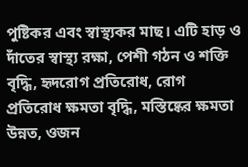পুষ্টিকর এবং স্বাস্থ্যকর মাছ। এটি হাড় ও দাঁতের স্বাস্থ্য রক্ষা, পেশী গঠন ও শক্তি বৃদ্ধি, হৃদরোগ প্রতিরোধ, রোগ প্রতিরোধ ক্ষমতা বৃদ্ধি, মস্তিষ্কের ক্ষমতা উন্নত, ওজন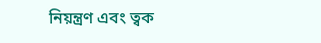নিয়ন্ত্রণ এবং ত্বক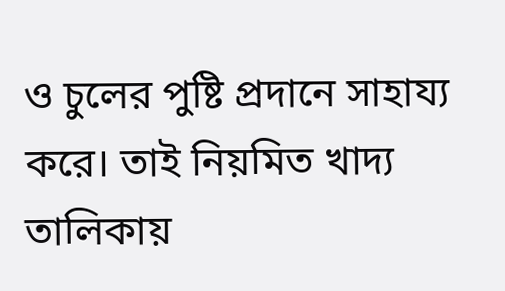ও চুলের পুষ্টি প্রদানে সাহায্য করে। তাই নিয়মিত খাদ্য তালিকায়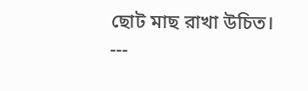ছোট মাছ রাখা উচিত।
---